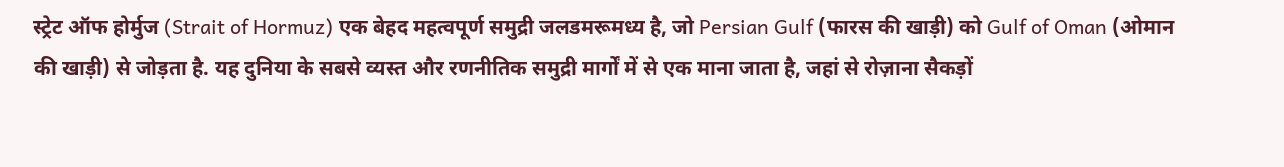स्ट्रेट ऑफ होर्मुज (Strait of Hormuz) एक बेहद महत्वपूर्ण समुद्री जलडमरूमध्य है, जो Persian Gulf (फारस की खाड़ी) को Gulf of Oman (ओमान की खाड़ी) से जोड़ता है. यह दुनिया के सबसे व्यस्त और रणनीतिक समुद्री मार्गों में से एक माना जाता है, जहां से रोज़ाना सैकड़ों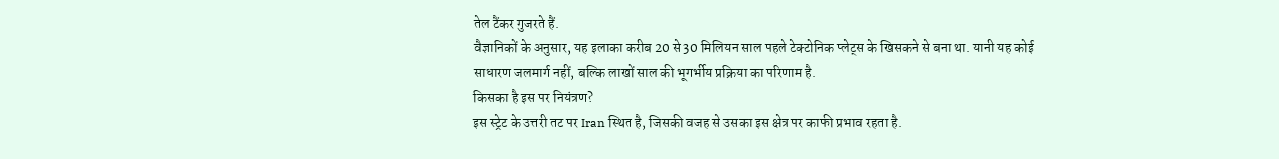तेल टैंकर गुजरते हैं.
वैज्ञानिकों के अनुसार, यह इलाका करीब 20 से 30 मिलियन साल पहले टेक्टोनिक प्लेट्स के खिसकने से बना था. यानी यह कोई साधारण जलमार्ग नहीं, बल्कि लाखों साल की भूगर्भीय प्रक्रिया का परिणाम है.
किसका है इस पर नियंत्रण?
इस स्ट्रेट के उत्तरी तट पर Iran स्थित है, जिसकी वजह से उसका इस क्षेत्र पर काफी प्रभाव रहता है.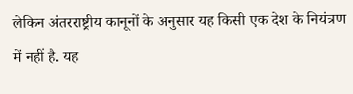लेकिन अंतरराष्ट्रीय कानूनों के अनुसार यह किसी एक देश के नियंत्रण में नहीं है. यह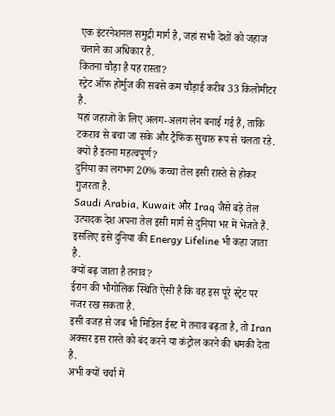एक इंटरनेशनल समुद्री मार्ग है, जहां सभी देशों को जहाज चलाने का अधिकार है.
कितना चौड़ा है यह रास्ता?
स्ट्रेट ऑफ होर्मुज की सबसे कम चौड़ाई करीब 33 किलोमीटर है.
यहां जहाजों के लिए अलग-अलग लेन बनाई गई हैं, ताकि टकराव से बचा जा सके और ट्रैफिक सुचारु रूप से चलता रहे.
क्यों है इतना महत्वपूर्ण?
दुनिया का लगभग 20% कच्चा तेल इसी रास्ते से होकर गुजरता है.
Saudi Arabia, Kuwait और Iraq जैसे बड़े तेल उत्पादक देश अपना तेल इसी मार्ग से दुनिया भर में भेजते हैं.
इसलिए इसे दुनिया की Energy Lifeline भी कहा जाता है.
क्यों बढ़ जाता है तनाव?
ईरान की भौगोलिक स्थिति ऐसी है कि वह इस पूरे स्ट्रेट पर नजर रख सकता है.
इसी वजह से जब भी मिडिल ईस्ट में तनाव बढ़ता है, तो Iran अक्सर इस रास्ते को बंद करने या कंट्रोल करने की धमकी देता है.
अभी क्यों चर्चा में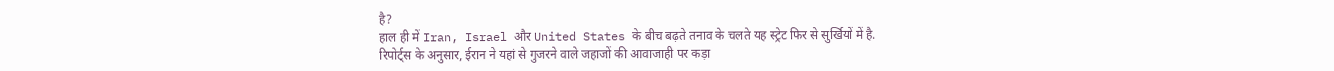है?
हाल ही में Iran, Israel और United States के बीच बढ़ते तनाव के चलते यह स्ट्रेट फिर से सुर्खियों में है.
रिपोर्ट्स के अनुसार, ईरान ने यहां से गुजरने वाले जहाजों की आवाजाही पर कड़ा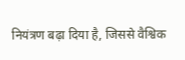नियंत्रण बढ़ा दिया है, जिससे वैश्विक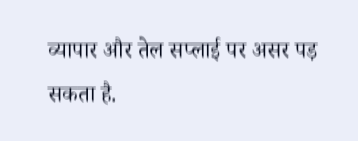व्यापार और तेल सप्लाई पर असर पड़ सकता है.